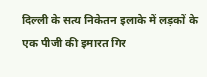दिल्ली के सत्य निकेतन इलाके में लड़कों के एक पीजी की इमारत गिर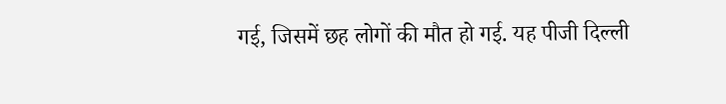गई, जिसमें छह लोगों की मौत हो गई. यह पीजी दिल्ली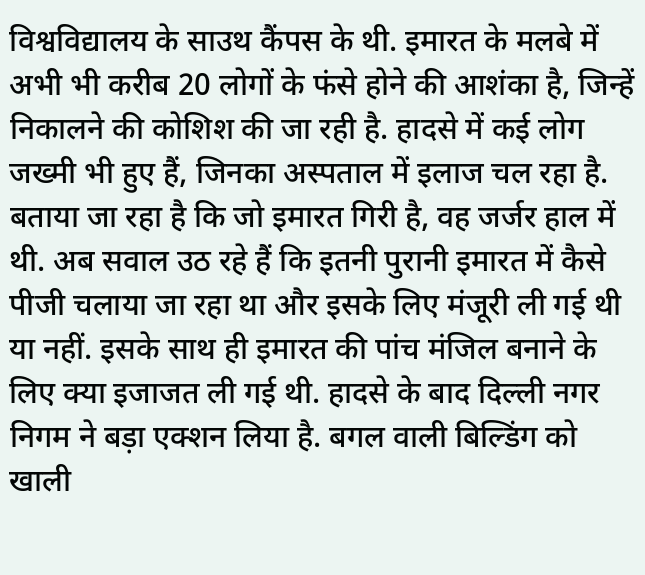विश्वविद्यालय के साउथ कैंपस के थी. इमारत के मलबे में अभी भी करीब 20 लोगों के फंसे होने की आशंका है, जिन्हें निकालने की कोशिश की जा रही है. हादसे में कई लोग जख्मी भी हुए हैं, जिनका अस्पताल में इलाज चल रहा है. बताया जा रहा है कि जो इमारत गिरी है, वह जर्जर हाल में थी. अब सवाल उठ रहे हैं कि इतनी पुरानी इमारत में कैसे पीजी चलाया जा रहा था और इसके लिए मंजूरी ली गई थी या नहीं. इसके साथ ही इमारत की पांच मंजिल बनाने के लिए क्या इजाजत ली गई थी. हादसे के बाद दिल्ली नगर निगम ने बड़ा एक्शन लिया है. बगल वाली बिल्डिंग को खाली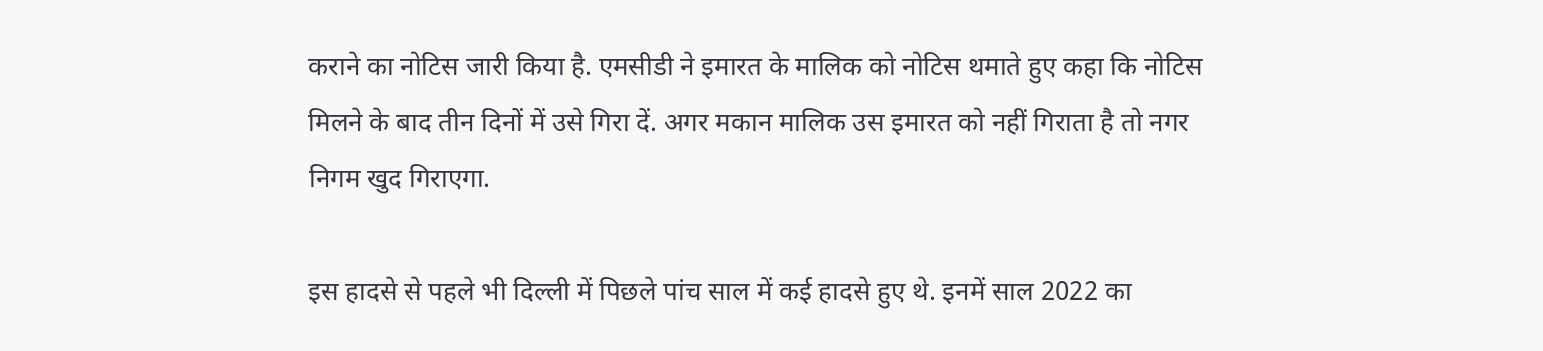कराने का नोटिस जारी किया है. एमसीडी ने इमारत के मालिक को नोटिस थमाते हुए कहा कि नोटिस मिलने के बाद तीन दिनों में उसे गिरा दें. अगर मकान मालिक उस इमारत को नहीं गिराता है तो नगर निगम खुद गिराएगा.

इस हादसे से पहले भी दिल्ली में पिछले पांच साल में कई हादसे हुए थे. इनमें साल 2022 का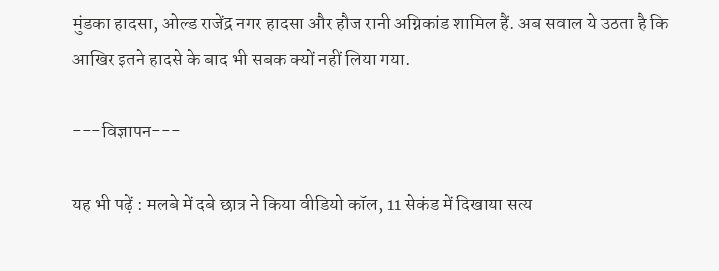मुंडका हादसा, ओल्ड राजेंद्र नगर हादसा और हौज रानी अग्निकांड शामिल हैं. अब सवाल ये उठता है कि आखिर इतने हादसे के बाद भी सबक क्यों नहीं लिया गया.

---विज्ञापन---

यह भी पढ़ें : मलबे में दबे छात्र ने किया वीडियो कॉल, 11 सेकंड में दिखाया सत्य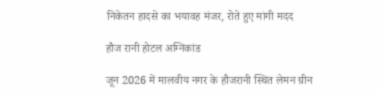निकेतन हादसे का भयावह मंजर, रोते हुए मांगी मदद

हौज रानी होटल अग्निकांड

जून 2026 में मालवीय नगर के हौजरानी स्थित लेमन ग्रीन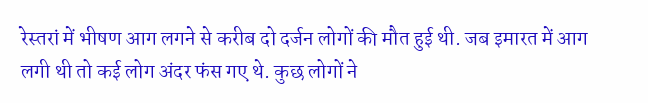रेस्तरां में भीषण आग लगने से करीब दो दर्जन लोगों की मौत हुई थी. जब इमारत में आग लगी थी तो कई लोग अंदर फंस गए थे. कुछ लोगों ने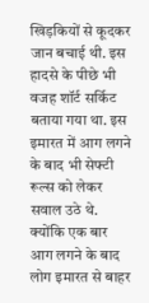खिड़कियों से कूदकर जान बचाई थी. इस हादसे के पीछे भी वजह शॉर्ट सर्किट बताया गया था. इस इमारत में आग लगने के बाद भी सेफ्टी रूल्स को लेकर सवाल उठे थे. क्योंकि एक बार आग लगने के बाद लोग इमारत से बाहर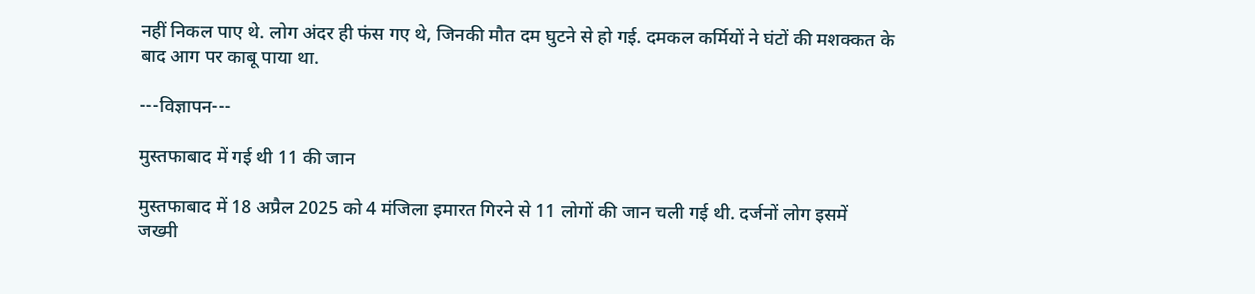नहीं निकल पाए थे. लोग अंदर ही फंस गए थे, जिनकी मौत दम घुटने से हो गई. दमकल कर्मियों ने घंटों की मशक्कत के बाद आग पर काबू पाया था.

---विज्ञापन---

मुस्तफाबाद में गई थी 11 की जान

मुस्तफाबाद में 18 अप्रैल 2025 को 4 मंजिला इमारत गिरने से 11 लोगों की जान चली गई थी. दर्जनों लोग इसमें जख्मी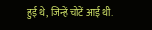हुई थे, जिन्हें चोटें आई थी.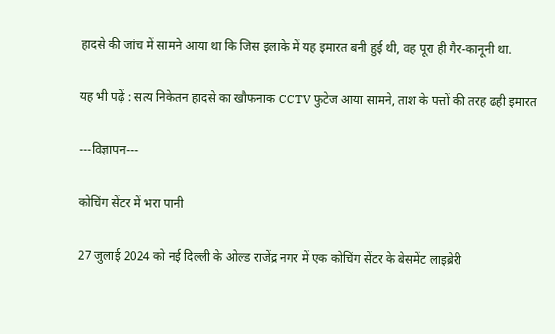हादसे की जांच में सामने आया था कि जिस इलाके में यह इमारत बनी हुई थी, वह पूरा ही गैर-कानूनी था.

यह भी पढ़ें : सत्य निकेतन हादसे का खौफनाक CCTV फुटेज आया सामने, ताश के पत्तों की तरह ढही इमारत

---विज्ञापन---

कोचिंग सेंटर में भरा पानी

27 जुलाई 2024 को नई दिल्ली के ओल्ड राजेंद्र नगर में एक कोचिंग सेंटर के बेसमेंट लाइब्रेरी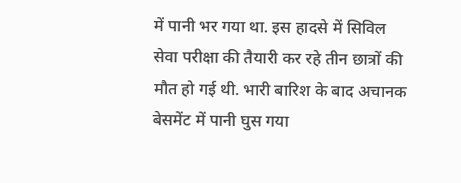में पानी भर गया था. इस हादसे में सिविल सेवा परीक्षा की तैयारी कर रहे तीन छात्रों की मौत हो गई थी. भारी बारिश के बाद अचानक बेसमेंट में पानी घुस गया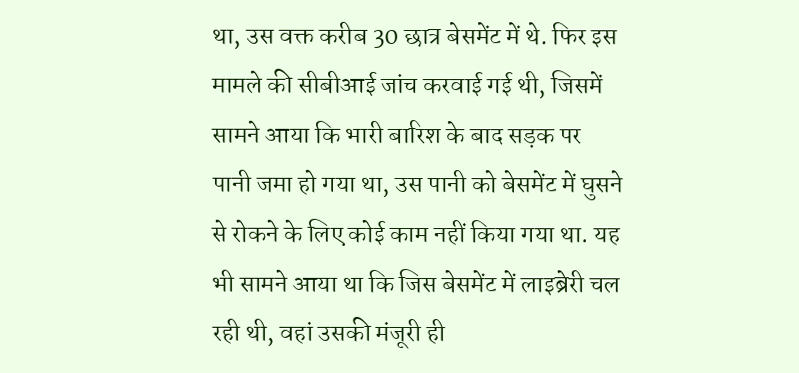था, उस वक्त करीब 30 छात्र बेसमेंट में थे. फिर इस मामले की सीबीआई जांच करवाई गई थी, जिसमें सामने आया कि भारी बारिश के बाद सड़क पर पानी जमा हो गया था, उस पानी को बेसमेंट में घुसने से रोकने के लिए कोई काम नहीं किया गया था. यह भी सामने आया था कि जिस बेसमेंट में लाइब्रेरी चल रही थी, वहां उसकी मंजूरी ही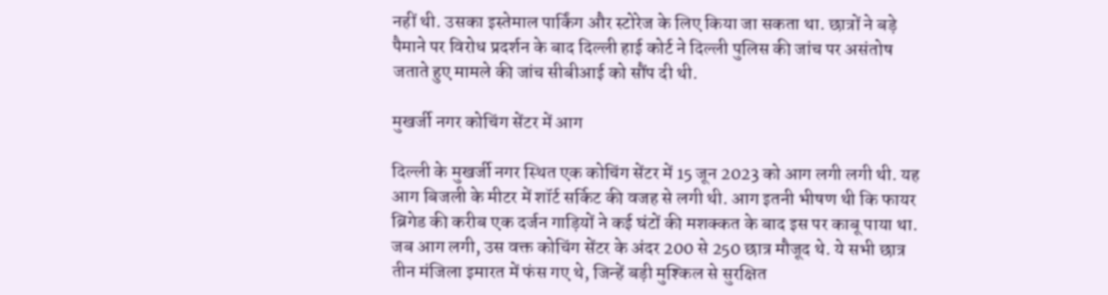नहीं थी. उसका इस्तेमाल पार्किंग और स्टोरेज के लिए किया जा सकता था. छात्रों ने बड़े पैमाने पर विरोध प्रदर्शन के बाद दिल्ली हाई कोर्ट ने दिल्ली पुलिस की जांच पर असंतोष जताते हुए मामले की जांच सीबीआई को सौंप दी थी.

मुखर्जी नगर कोचिंग सेंटर में आग

दिल्ली के मुखर्जी नगर स्थित एक कोचिंग सेंटर में 15 जून 2023 को आग लगी लगी थी. यह आग बिजली के मीटर में शॉर्ट सर्किट की वजह से लगी थी. आग इतनी भीषण थी कि फायर ब्रिगेड की करीब एक दर्जन गाड़ियों ने कई घंटों की मशक्कत के बाद इस पर काबू पाया था. जब आग लगी, उस वक्त कोचिंग सेंटर के अंदर 200 से 250 छात्र मौजूद थे. ये सभी छात्र तीन मंजिला इमारत में फंस गए थे, जिन्हें बड़ी मुश्किल से सुरक्षित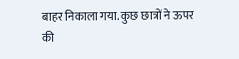बाहर निकाला गया. कुछ छात्रों ने ऊपर की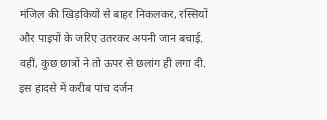मंजिल की खिड़कियों से बाहर निकलकर, रस्सियों और पाइपों के जरिए उतरकर अपनी जान बचाई. वहीं, कुछ छात्रों ने तो ऊपर से छलांग ही लगा दी. इस हादसे में करीब पांच दर्जन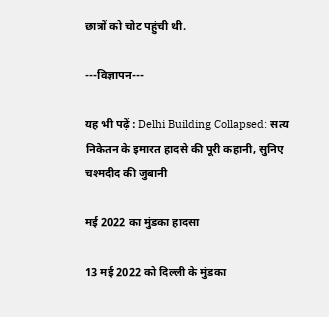छात्रों को चोट पहुंची थी.

---विज्ञापन---

यह भी पढ़ें : Delhi Building Collapsed: सत्य निकेतन के इमारत हादसे की पूरी कहानी, सुनिए चश्मदीद की जुबानी

मई 2022 का मुंडका हादसा

13 मई 2022 को दिल्ली के मुंडका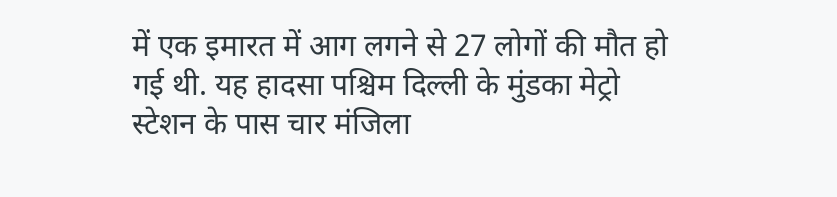में एक इमारत में आग लगने से 27 लोगों की मौत हो गई थी. यह हादसा पश्चिम दिल्ली के मुंडका मेट्रो स्टेशन के पास चार मंजिला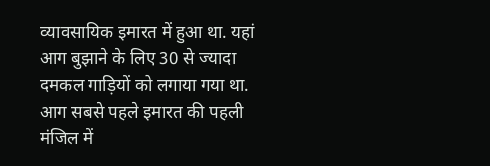व्यावसायिक इमारत में हुआ था. यहां आग बुझाने के लिए 30 से ज्यादा दमकल गाड़ियों को लगाया गया था. आग सबसे पहले इमारत की पहली मंजिल में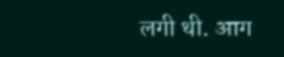लगी थी. आग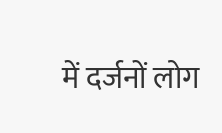में दर्जनों लोग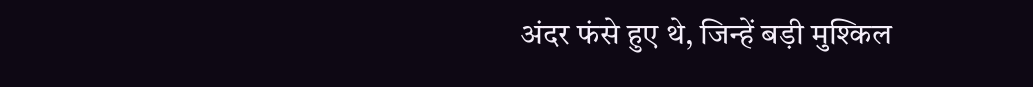अंदर फंसे हुए थे, जिन्हें बड़ी मुश्किल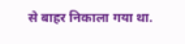से बाहर निकाला गया था.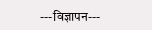---विज्ञापन---